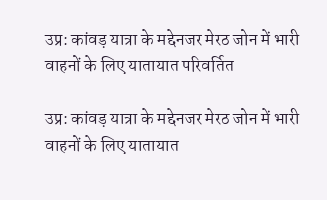उप्र: कांवड़ यात्रा के मद्देनजर मेरठ जोन में भारी वाहनों के लिए यातायात परिवर्तित

उप्र: कांवड़ यात्रा के मद्देनजर मेरठ जोन में भारी वाहनों के लिए यातायात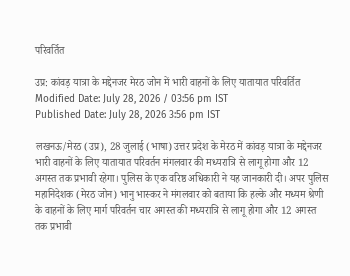परिवर्तित

उप्र: कांवड़ यात्रा के मद्देनजर मेरठ जोन में भारी वाहनों के लिए यातायात परिवर्तित
Modified Date: July 28, 2026 / 03:56 pm IST
Published Date: July 28, 2026 3:56 pm IST

लखनऊ/मेरठ (उप्र), 28 जुलाई (भाषा) उत्तर प्रदेश के मेरठ में कांवड़ यात्रा के मद्देनजर भारी वाहनों के लिए यातायात परिवर्तन मंगलवार की मध्यरात्रि से लागू होगा और 12 अगस्त तक प्रभावी रहेगा। पुलिस के एक वरिष्ठ अधिकारी ने यह जानकारी दी। अपर पुलिस महानिदेशक (मेरठ जोन) भानु भास्कर ने मंगलवार को बताया कि हल्के और मध्यम श्रेणी के वाहनों के लिए मार्ग परिवर्तन चार अगस्त की मध्यरात्रि से लागू होगा और 12 अगस्त तक प्रभावी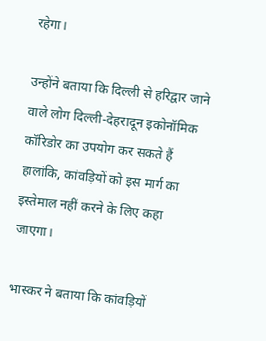रहेगा।

उन्होंने बताया कि दिल्ली से हरिद्वार जाने वाले लोग दिल्ली-देहरादून इकोनॉमिक कॉरिडोर का उपयोग कर सकते हैं हालांकि, कांवड़ियों को इस मार्ग का इस्तेमाल नहीं करने के लिए कहा जाएगा।

भास्कर ने बताया कि कांवड़ियों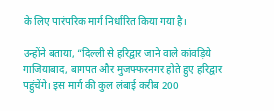के लिए पारंपरिक मार्ग निर्धारित किया गया है।

उन्होंने बताया, “दिल्ली से हरिद्वार जाने वाले कांवड़िये गाजियाबाद, बागपत और मुजफ्फरनगर होते हुए हरिद्वार पहुंचेंगे। इस मार्ग की कुल लंबाई करीब 200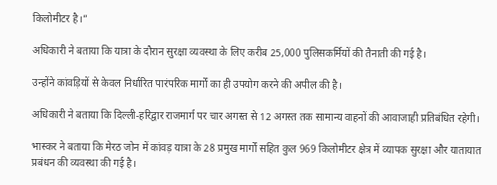किलोमीटर है।”

अधिकारी ने बताया कि यात्रा के दौरान सुरक्षा व्यवस्था के लिए करीब 25,000 पुलिसकर्मियों की तैनाती की गई है।

उन्होंने कांवड़ियों से केवल निर्धारित पारंपरिक मार्गों का ही उपयोग करने की अपील की है।

अधिकारी ने बताया कि दिल्ली-हरिद्वार राजमार्ग पर चार अगस्त से 12 अगस्त तक सामान्य वाहनों की आवाजाही प्रतिबंधित रहेगी।

भास्कर ने बताया कि मेरठ जोन में कांवड़ यात्रा के 28 प्रमुख मार्गों सहित कुल 969 किलोमीटर क्षेत्र में व्यापक सुरक्षा और यातायात प्रबंधन की व्यवस्था की गई है।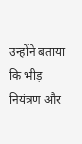उन्होंने बताया कि भीड़ नियंत्रण और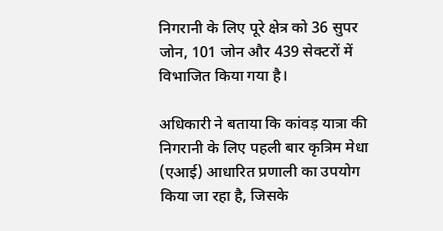निगरानी के लिए पूरे क्षेत्र को 36 सुपर जोन, 101 जोन और 439 सेक्टरों में विभाजित किया गया है।

अधिकारी ने बताया कि कांवड़ यात्रा की निगरानी के लिए पहली बार कृत्रिम मेधा (एआई) आधारित प्रणाली का उपयोग किया जा रहा है, जिसके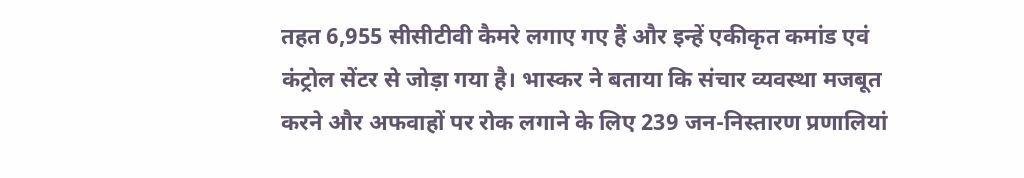तहत 6,955 सीसीटीवी कैमरे लगाए गए हैं और इन्हें एकीकृत कमांड एवं कंट्रोल सेंटर से जोड़ा गया है। भास्कर ने बताया कि संचार व्यवस्था मजबूत करने और अफवाहों पर रोक लगाने के लिए 239 जन-निस्तारण प्रणालियां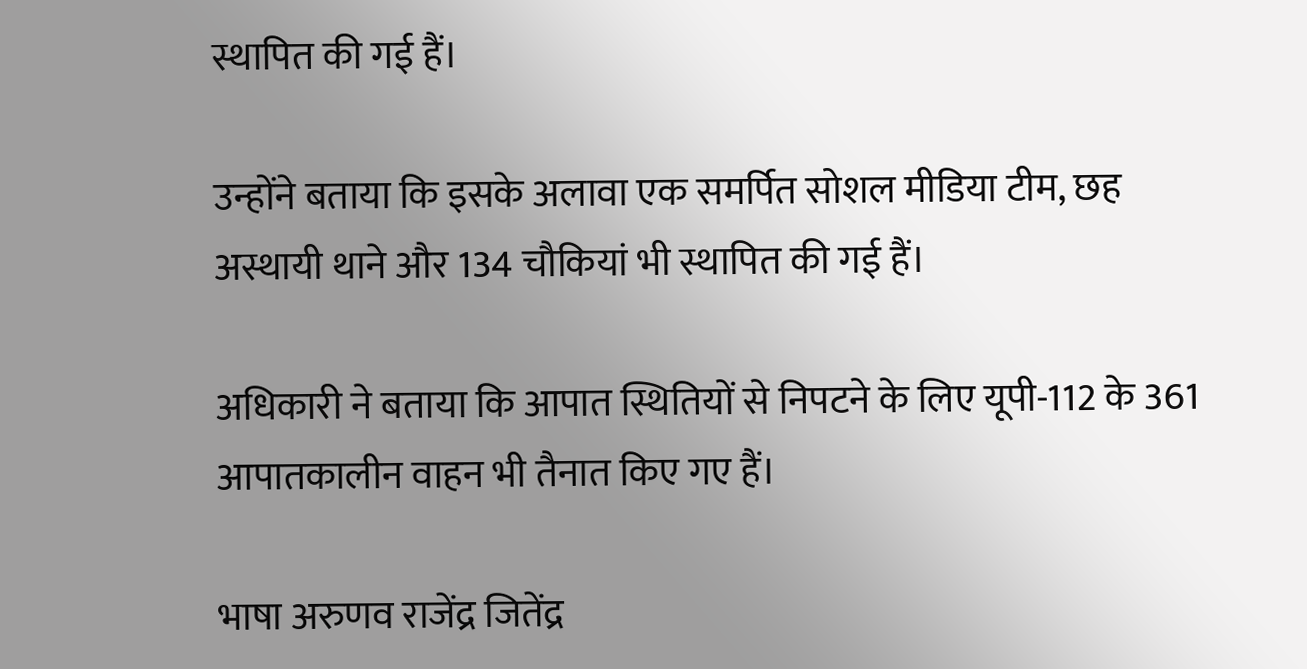स्थापित की गई हैं।

उन्होंने बताया कि इसके अलावा एक समर्पित सोशल मीडिया टीम, छह अस्थायी थाने और 134 चौकियां भी स्थापित की गई हैं।

अधिकारी ने बताया कि आपात स्थितियों से निपटने के लिए यूपी-112 के 361 आपातकालीन वाहन भी तैनात किए गए हैं।

भाषा अरुणव राजेंद्र जितेंद्र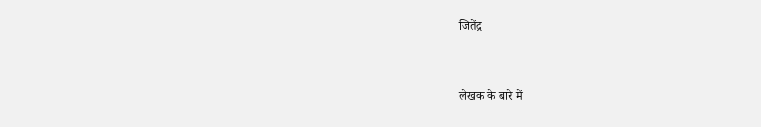जितेंद्र


लेखक के बारे में